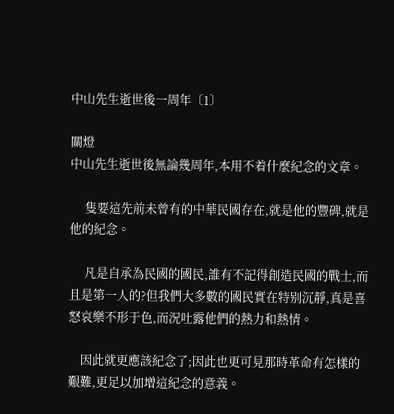中山先生逝世後一周年〔1〕

關燈
中山先生逝世後無論幾周年,本用不着什麼紀念的文章。

     隻要這先前未曾有的中華民國存在,就是他的豐碑,就是他的紀念。

     凡是自承為民國的國民,誰有不記得創造民國的戰士,而且是第一人的?但我們大多數的國民實在特别沉靜,真是喜怒哀樂不形于色,而況吐露他們的熱力和熱情。

    因此就更應該紀念了;因此也更可見那時革命有怎樣的艱難,更足以加增這紀念的意義。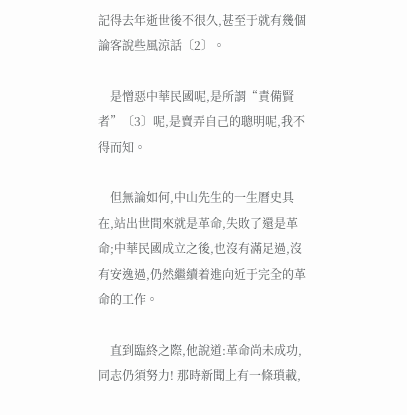記得去年逝世後不很久,甚至于就有幾個論客說些風涼話〔2〕。

    是憎惡中華民國呢,是所謂“責備賢者”〔3〕呢,是賣弄自己的聰明呢,我不得而知。

    但無論如何,中山先生的一生曆史具在,站出世間來就是革命,失敗了還是革命;中華民國成立之後,也沒有滿足過,沒有安逸過,仍然繼續着進向近于完全的革命的工作。

    直到臨終之際,他說道:革命尚未成功,同志仍須努力! 那時新聞上有一條瑣載,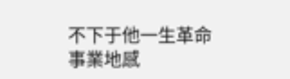不下于他一生革命事業地感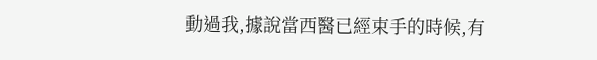動過我,據說當西醫已經束手的時候,有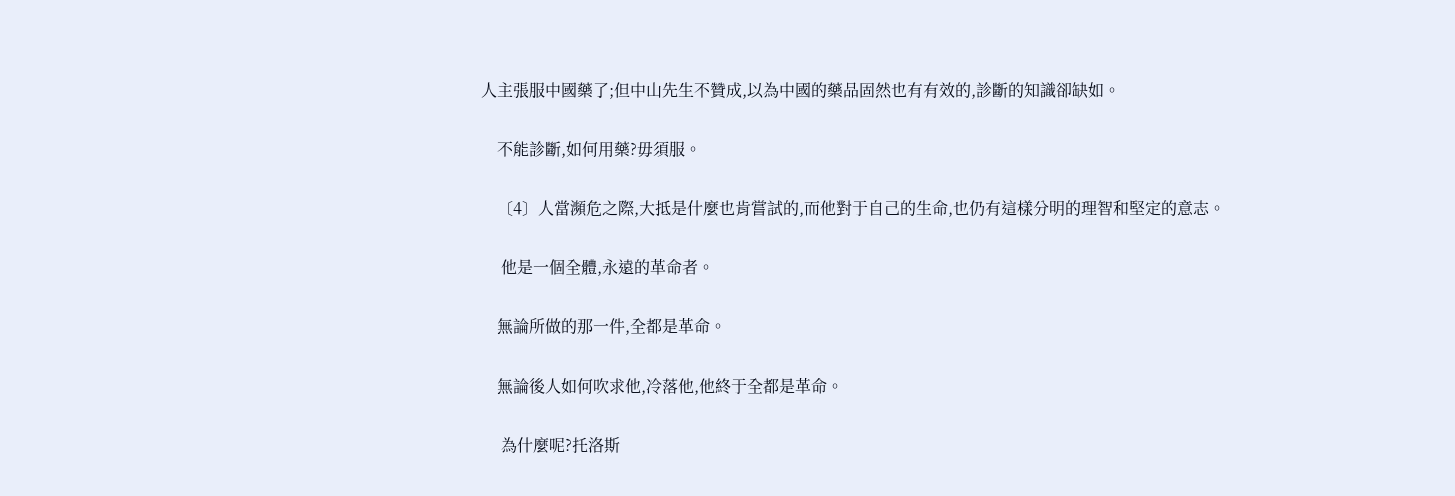人主張服中國藥了;但中山先生不贊成,以為中國的藥品固然也有有效的,診斷的知識卻缺如。

    不能診斷,如何用藥?毋須服。

    〔4〕人當瀕危之際,大抵是什麼也肯嘗試的,而他對于自己的生命,也仍有這樣分明的理智和堅定的意志。

     他是一個全體,永遠的革命者。

    無論所做的那一件,全都是革命。

    無論後人如何吹求他,冷落他,他終于全都是革命。

     為什麼呢?托洛斯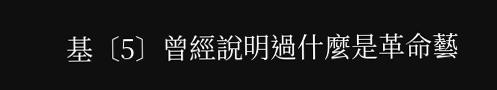基〔5〕曾經說明過什麼是革命藝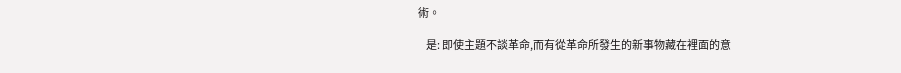術。

    是: 即使主題不談革命,而有從革命所發生的新事物藏在裡面的意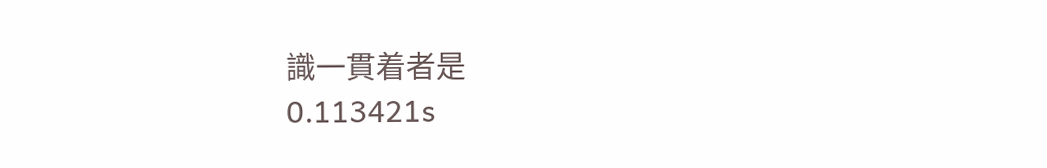識一貫着者是
0.113421s